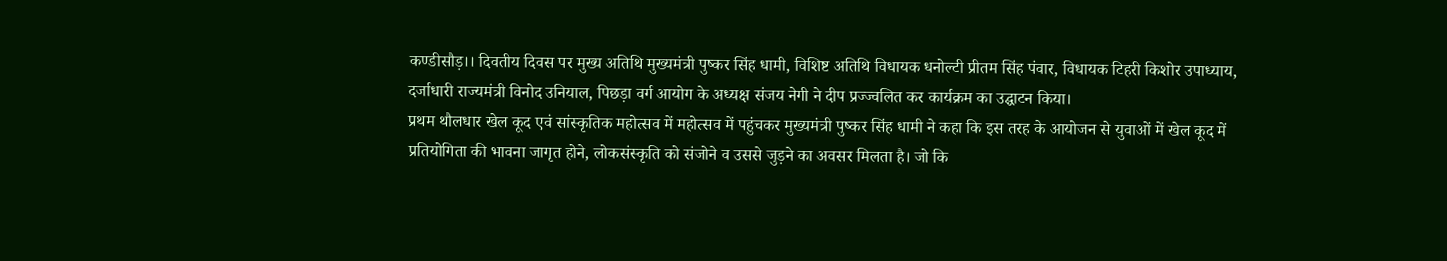कण्डीसौड़।। दिवतीय दिवस पर मुख्य अतिथि मुख्यमंत्री पुष्कर सिंह धामी, विशिष्ट अतिथि विधायक धनोल्टी प्रीतम सिंह पंवार, विधायक टिहरी किशोर उपाध्याय, दर्जाधारी राज्यमंत्री विनोद उनियाल, पिछड़ा वर्ग आयोग के अध्यक्ष संजय नेगी ने दीप प्रज्ज्वलित कर कार्यक्रम का उद्घाटन किया।
प्रथम थौलधार खेल कूद एवं सांस्कृतिक महोत्सव में महोत्सव में पहुंचकर मुख्यमंत्री पुष्कर सिंह धामी ने कहा कि इस तरह के आयोजन से युवाओं में खेल कूद में प्रतियोगिता की भावना जागृत होने, लोकसंस्कृति को संजोने व उससे जुड़ने का अवसर मिलता है। जो कि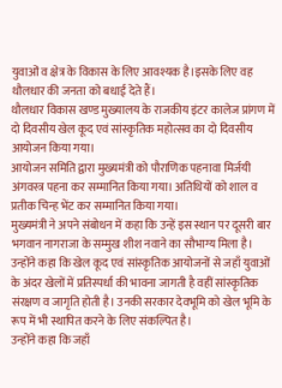युवाओं व क्षेत्र के विकास के लिए आवश्यक है।इसके लिए वह थौलधार की जनता को बधाई देते हैं।
थौलधार विकास खण्ड मुख्यालय के राजकीय इंटर कालेज प्रांगण में दो दिवसीय खेल कूद एवं सांस्कृतिक महोत्सव का दो दिवसीय आयोजन किया गया।
आयोजन समिति द्वारा मुख्यमंत्री को पौराणिक पहनावा मिर्जयी अंगवस्त्र पहना कर सम्मानित किया गया। अतिथियों को शाल व प्रतीक चिन्ह भेंट कर सम्मानित किया गया।
मुख्यमंत्री ने अपने संबोधन में कहा कि उन्हें इस स्थान पर दूसरी बार भगवान नागराजा के सम्मुख शीश नवाने का सौभाग्य मिला है।
उन्होंने कहा कि खेल कूद एवं सांस्कृतिक आयोजनों से जहाँ युवाओं के अंदर खेलों में प्रतिस्पर्धा की भावना जागती है वहीं सांस्कृतिक संरक्षण व जागृति होती है। उनकी सरकार देवभूमि को खेल भूमि के रूप में भी स्थापित करने के लिए संकल्पित है।
उन्होंने कहा कि जहाँ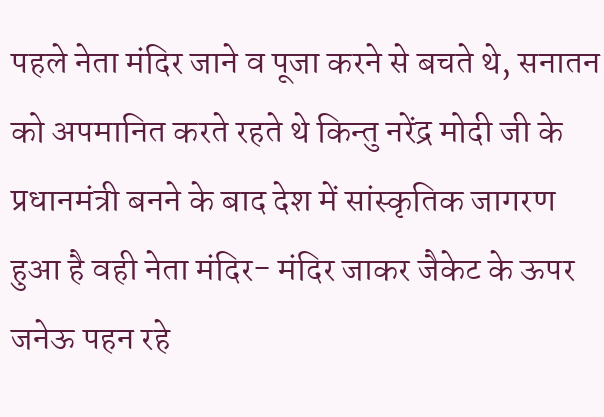पहले नेता मंदिर जाने व पूजा करने से बचते थे, सनातन को अपमानित करते रहते थे किन्तु नरेंद्र मोदी जी के प्रधानमंत्री बनने के बाद देश में सांस्कृतिक जागरण हुआ है वही नेता मंदिर- मंदिर जाकर जैकेट के ऊपर जनेऊ पहन रहे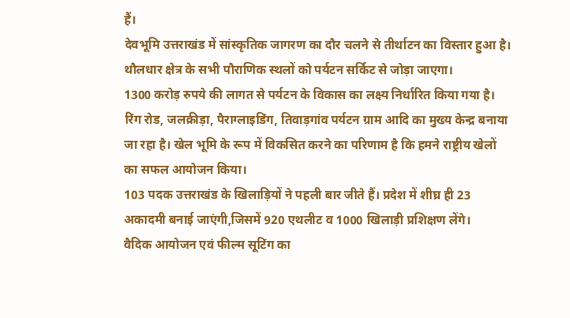हैं।
देवभूमि उत्तराखंड में सांस्कृतिक जागरण का दौर चलने से तीर्थाटन का विस्तार हुआ है।
थौलधार क्षेत्र के सभी पौराणिक स्थलों को पर्यटन सर्किट से जोड़ा जाएगा।
1300 करोड़ रुपये की लागत से पर्यटन के विकास का लक्ष्य निर्धारित किया गया है।
रिंग रोड, जलक्रीड़ा, पैराग्लाइडिंग, तिवाड़गांव पर्यटन ग्राम आदि का मुख्य केन्द्र बनाया जा रहा है। खेल भूमि के रूप में विकसित करने का परिणाम है कि हमने राष्ट्रीय खेलों का सफल आयोजन किया।
103 पदक उत्तराखंड के खिलाड़ियों ने पहली बार जीते हैं। प्रदेश में शीघ्र ही 23 अकादमी बनाई जाएंगी,जिसमें 920 एथलीट व 1000 खिलाड़ी प्रशिक्षण लेंगे।
वैदिक आयोजन एवं फील्म सूटिंग का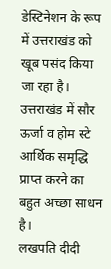डेस्टिनेशन के रूप में उत्तराखंड को खूब पसंद किया जा रहा है। उत्तराखंड में सौर ऊर्जा व होम स्टे आर्थिक समृद्धि प्राप्त करने का बहुत अच्छा साधन है।
लखपति दीदी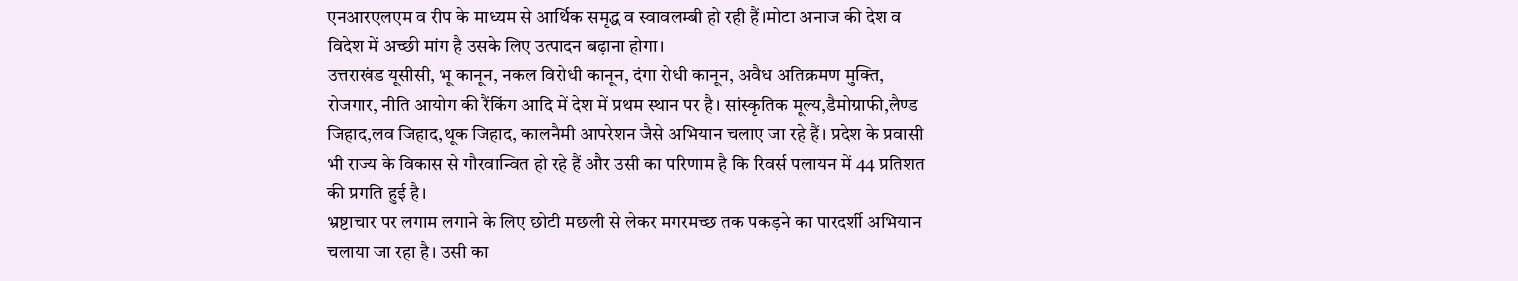एनआरएलएम व रीप के माध्यम से आर्थिक समृद्ध व स्वावलम्बी हो रही हैं।मोटा अनाज की देश व विदेश में अच्छी मांग है उसके लिए उत्पादन बढ़ाना होगा।
उत्तराखंड यूसीसी, भू कानून, नकल विरोधी कानून, दंगा रोधी कानून, अवैध अतिक्रमण मुक्ति, रोजगार, नीति आयोग की रैंकिंग आदि में देश में प्रथम स्थान पर है। सांस्कृतिक मूल्य,डैमोग्राफी,लैण्ड जिहाद,लव जिहाद,थूक जिहाद, कालनैमी आपरेशन जैसे अभियान चलाए जा रहे हैं। प्रदेश के प्रवासी भी राज्य के विकास से गौरवान्वित हो रहे हैं और उसी का परिणाम है कि रिवर्स पलायन में 44 प्रतिशत की प्रगति हुई है।
भ्रष्टाचार पर लगाम लगाने के लिए छोटी मछली से लेकर मगरमच्छ तक पकड़ने का पारदर्शी अभियान चलाया जा रहा है। उसी का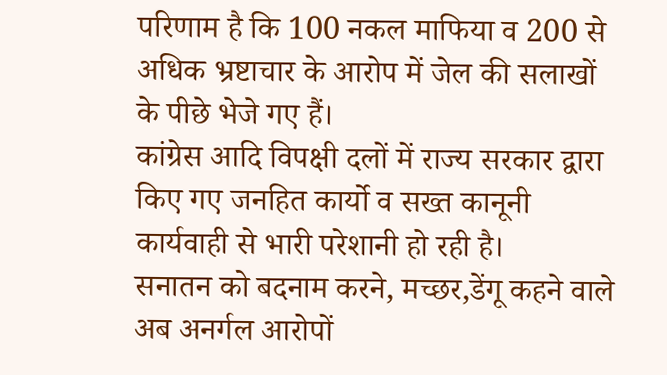परिणाम है कि 100 नकल माफिया व 200 से अधिक भ्रष्टाचार के आरोप में जेल की सलाखों के पीछे भेजे गए हैं।
कांग्रेस आदि विपक्षी दलों में राज्य सरकार द्वारा किए गए जनहित कार्यो व सख्त कानूनी कार्यवाही से भारी परेशानी हो रही है।
सनातन को बदनाम करने, मच्छर,डेंगू कहने वाले अब अनर्गल आरोपों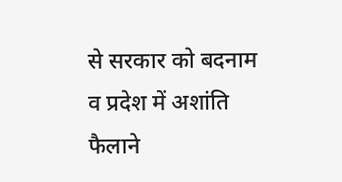से सरकार को बदनाम व प्रदेश में अशांति फैलाने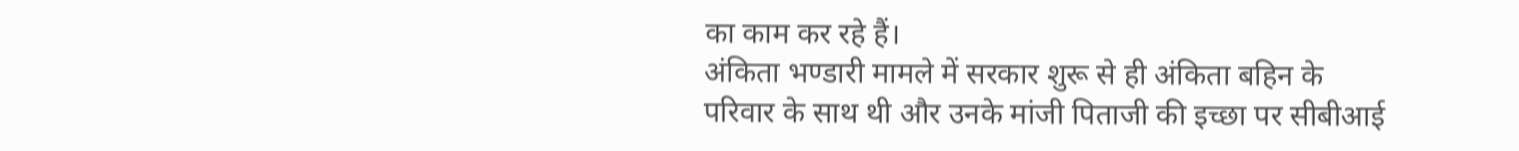का काम कर रहे हैं।
अंकिता भण्डारी मामले में सरकार शुरू से ही अंकिता बहिन के परिवार के साथ थी और उनके मांजी पिताजी की इच्छा पर सीबीआई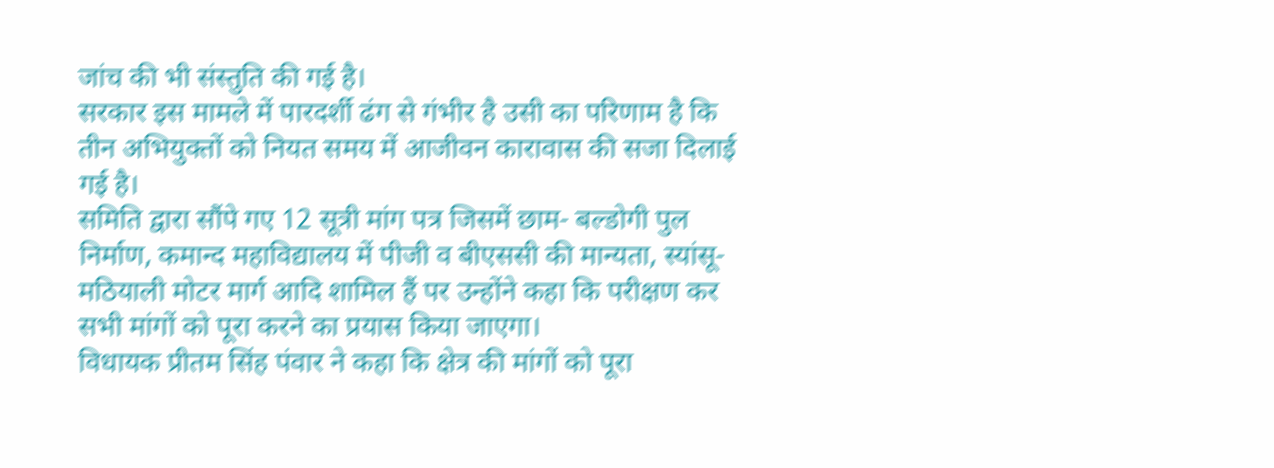जांच की भी संस्तुति की गई है।
सरकार इस मामले में पारदर्शी ढंग से गंभीर है उसी का परिणाम है कि तीन अभियुक्तों को नियत समय में आजीवन कारावास की सजा दिलाई गई है।
समिति द्वारा सौंपे गए 12 सूत्री मांग पत्र जिसमें छाम- बल्डोगी पुल निर्माण, कमान्द महाविद्यालय में पीजी व बीएससी की मान्यता, स्यांसू- मठियाली मोटर मार्ग आदि शामिल हैं पर उन्होंने कहा कि परीक्षण कर सभी मांगों को पूरा करने का प्रयास किया जाएगा।
विधायक प्रीतम सिंह पंवार ने कहा कि क्षेत्र की मांगों को पूरा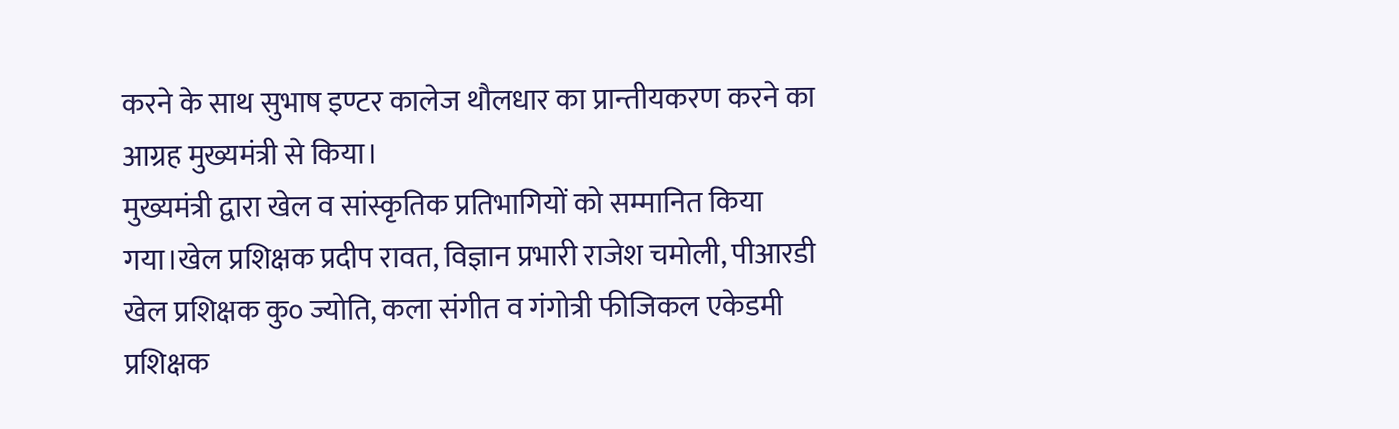करने के साथ सुभाष इण्टर कालेज थौलधार का प्रान्तीयकरण करने का आग्रह मुख्यमंत्री से किया।
मुख्यमंत्री द्वारा खेल व सांस्कृतिक प्रतिभागियों को सम्मानित किया गया।खेल प्रशिक्षक प्रदीप रावत, विज्ञान प्रभारी राजेश चमोली, पीआरडी खेल प्रशिक्षक कु० ज्योति, कला संगीत व गंगोत्री फीजिकल एकेडमी प्रशिक्षक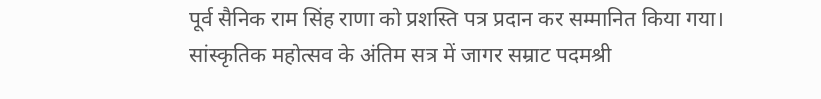पूर्व सैनिक राम सिंह राणा को प्रशस्ति पत्र प्रदान कर सम्मानित किया गया।
सांस्कृतिक महोत्सव के अंतिम सत्र में जागर सम्राट पदमश्री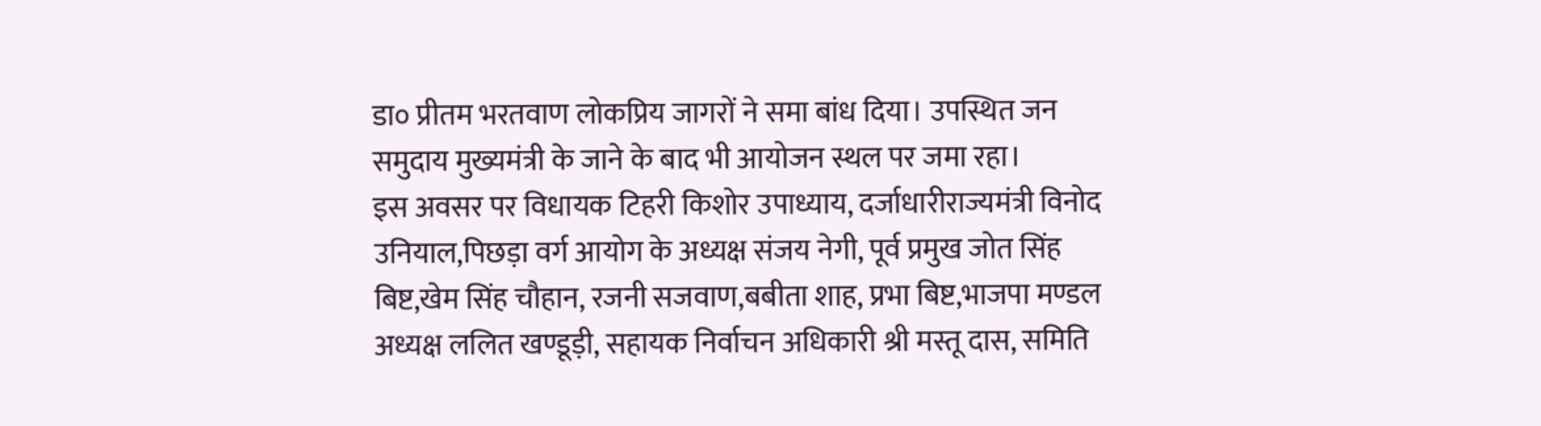डा० प्रीतम भरतवाण लोकप्रिय जागरों ने समा बांध दिया। उपस्थित जन समुदाय मुख्यमंत्री के जाने के बाद भी आयोजन स्थल पर जमा रहा।
इस अवसर पर विधायक टिहरी किशोर उपाध्याय, दर्जाधारीराज्यमंत्री विनोद उनियाल,पिछड़ा वर्ग आयोग के अध्यक्ष संजय नेगी, पूर्व प्रमुख जोत सिंह बिष्ट,खेम सिंह चौहान, रजनी सजवाण,बबीता शाह, प्रभा बिष्ट,भाजपा मण्डल अध्यक्ष ललित खण्डूड़ी, सहायक निर्वाचन अधिकारी श्री मस्तू दास, समिति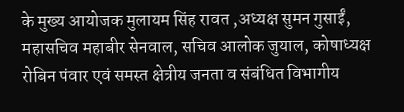के मुख्य आयोजक मुलायम सिंह रावत ,अध्यक्ष सुमन गुसाईं, महासचिव महाबीर सेनवाल, सचिव आलोक जुयाल, कोषाध्यक्ष रोबिन पंवार एवं समस्त क्षेत्रीय जनता व संबंधित विभागीय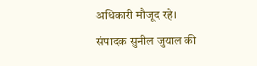अधिकारी मौजूद रहे।
संपादक सुनील जुयाल की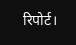रिपोर्ट।